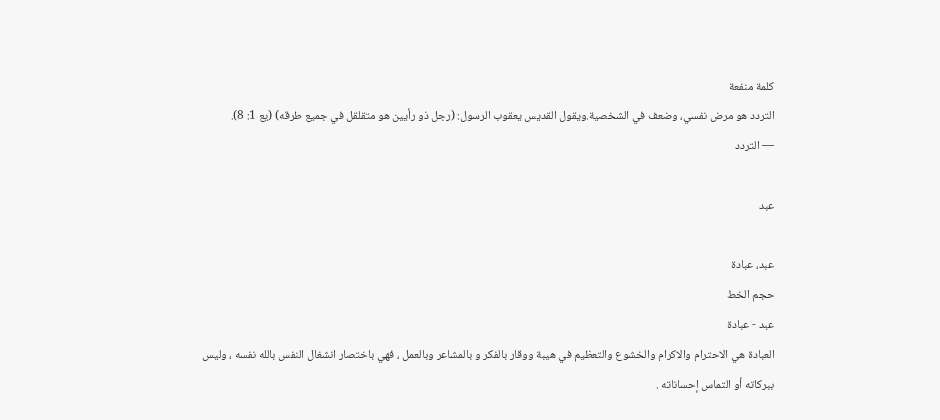كلمة منفعة
التردد هو مرض نفسي، وضعف في الشخصية.ويقول القديس يعقوب الرسول: (رجل ذو رأيين هو متقلقل في جميع طرقه) (يع 1: 8).
— التردد

عبد

عبد، عبادة
حجم الخط
عبد - عبادة
العبادة هي الاحترام والاكرام والخشوع والتعظيم في هيبة ووقار بالفكر و بالمشاعر وبالعمل ، فهي باختصار انشغال النفس بالله نفسه ، وليس ببركاته أو التماس إحساناته .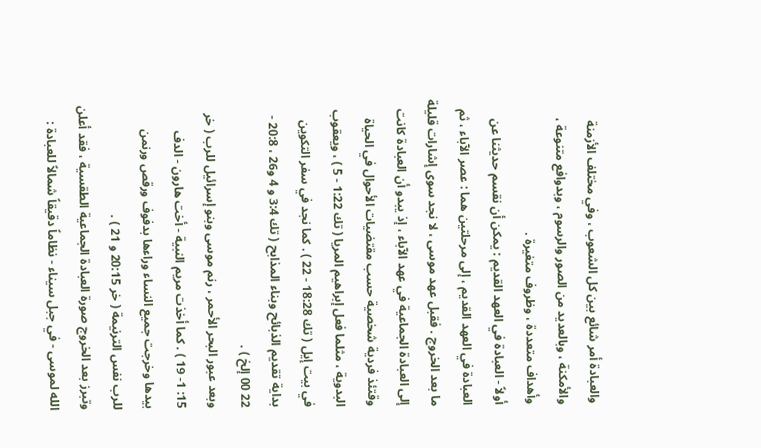والعبادة أمر شائع بين كل الشعوب ، وفي مختلف الأزمنة والأمكنة ، وبالعديد من الصور والرسوم ، وبدوافع متنوعة ، وأهداف متعددة ، وظروف متغيرة .
أولاً - العبادة في العهد القديم : يمكن أن نقسم حديثنا عن العبادة في العهد القديم ، إلى مرحلتين هما : عصر الآباء ، ثم ما بعد الخروج . فقبل عهد موسى ، لا نجد سوى إشارات قليلة إلى العبادة الجماعية في عهد الآباء ، إذ يبدو أن العبادة كانت وقتئذ فردية شخصية حسب مقتضيات الأحوال في الحياة البدوية ، مثلما فعل إبراهيم المريا ( تك 1:22 - 5 ) ، ويعقوب في بيت إيل ( تك 18:28 - 22 ) . كما نجد في سفر التكوين بداية تقديم الذبائح وبناء المذابح ( تك 3:4 و 4 و26 ، 20:8 - 22 00 إلخ ) .
وبعد عبور البحر الأحمر ، رنم موسى وبنو إسرائيل للرب ( خر 15: 1- 19 ) . كما أخذت مريم النبية - أخت هارون - الدف بيدها وخرجت جميع النساء وراءها بدفوف ورقص ورنمن للرب نفس الترنيمة ( خر 20:15 و 21 ) .
وتبرز بعد الخروج صورة العبادة الجماعية الطقسية ، فقد أعلن الله لموسى - في جبل سيناء - نظاماً دقيقاً شمالاً للعبادة :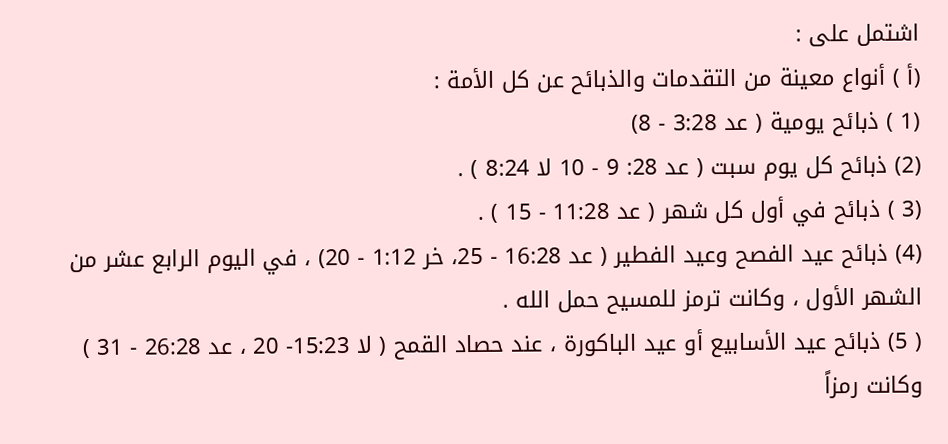اشتمل على :
(أ ) أنواع معينة من التقدمات والذبائح عن كل الأمة :
(1 ) ذبائح يومية ( عد 3:28 - 8)
(2) ذبائح كل يوم سبت ( عد 28: 9 - 10 لا 8:24 ) .
(3 ) ذبائح في أول كل شهر ( عد 11:28 - 15 ) .
(4) ذبائح عيد الفصح وعيد الفطير ( عد 16:28 - 25، خر 1:12 - 20) ، في اليوم الرابع عشر من الشهر الأول ، وكانت ترمز للمسيح حمل الله .
( 5) ذبائح عيد الأسابيع أو عيد الباكورة ، عند حصاد القمح ( لا 15:23- 20 ، عد 26:28 - 31 ) وكانت رمزاً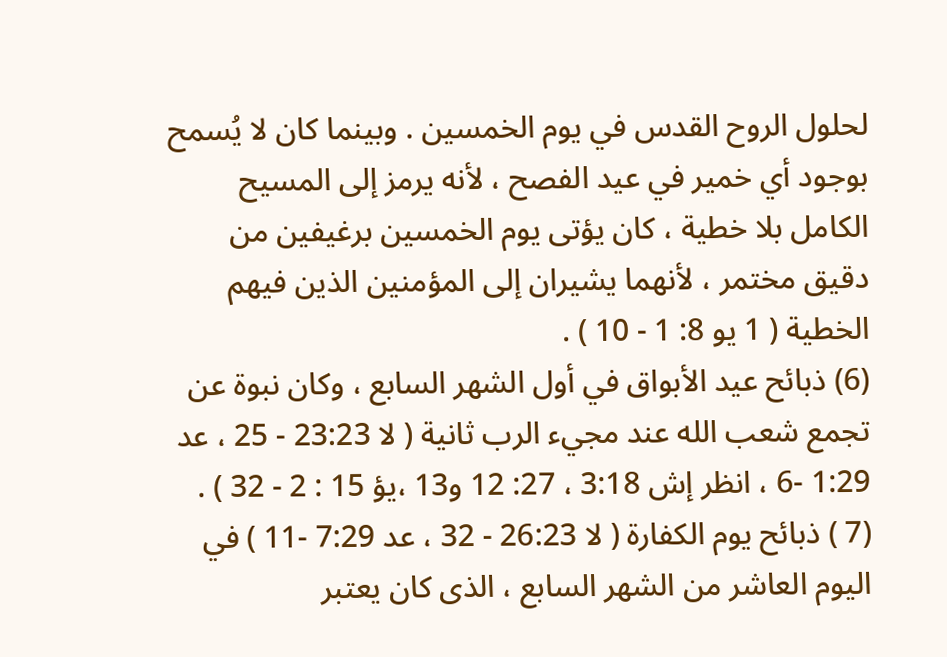لحلول الروح القدس في يوم الخمسين . وبينما كان لا يُسمح بوجود أي خمير في عيد الفصح ، لأنه يرمز إلى المسيح الكامل بلا خطية ، كان يؤتى يوم الخمسين برغيفين من دقيق مختمر ، لأنهما يشيران إلى المؤمنين الذين فيهم الخطية ( 1 يو 8: 1 - 10 ) .
(6) ذبائح عيد الأبواق في أول الشهر السابع ، وكان نبوة عن تجمع شعب الله عند مجيء الرب ثانية ( لا 23:23 - 25 ، عد 1:29 -6 ، انظر إش 3:18 ، 27: 12 و13 ،يؤ 15 : 2 - 32 ) .
(7 ) ذبائح يوم الكفارة ( لا 26:23 - 32 ، عد 7:29 -11 ) في اليوم العاشر من الشهر السابع ، الذى كان يعتبر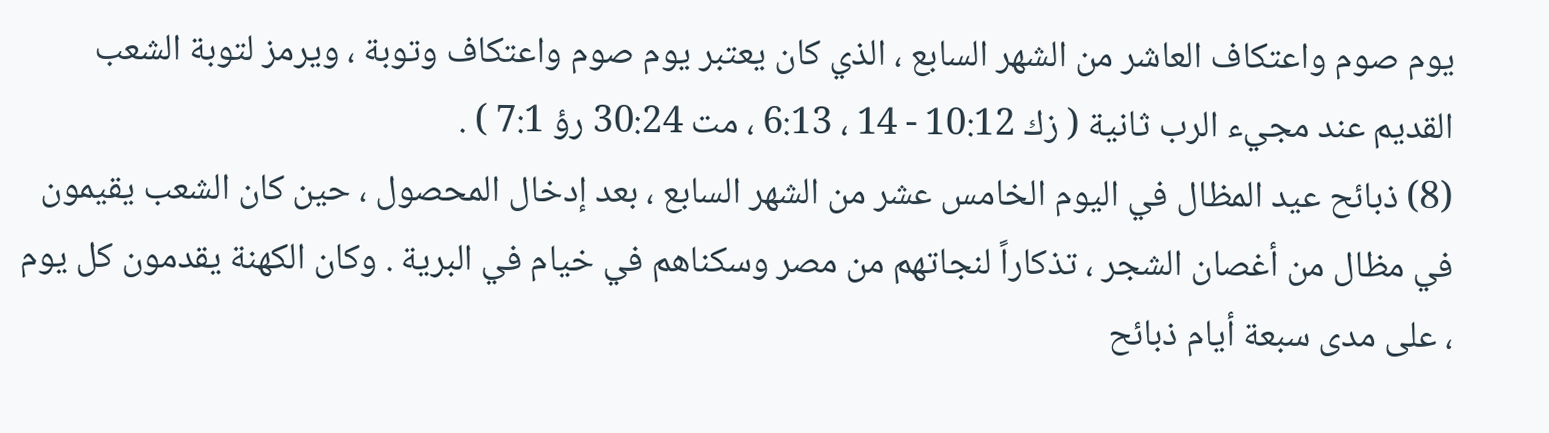يوم صوم واعتكاف العاشر من الشهر السابع ، الذي كان يعتبر يوم صوم واعتكاف وتوبة ، ويرمز لتوبة الشعب القديم عند مجيء الرب ثانية ( زك 10:12 - 14 ، 6:13 ، مت 30:24 رؤ 7:1 ) .
(8) ذبائح عيد المظال في اليوم الخامس عشر من الشهر السابع ، بعد إدخال المحصول ، حين كان الشعب يقيمون في مظال من أغصان الشجر ، تذكاراً لنجاتهم من مصر وسكناهم في خيام في البرية . وكان الكهنة يقدمون كل يوم ، على مدى سبعة أيام ذبائح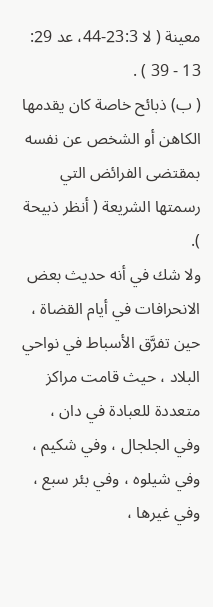معينة ( لا 23:3-44، عد 29: 13 - 39 ) .
( ب) ذبائح خاصة كان يقدمها الكاهن أو الشخص عن نفسه بمقتضى الفرائض التي رسمتها الشريعة ( أنظر ذبيحة ).
ولا شك في أنه حديث بعض الانحرافات في أيام القضاة ، حين تفرَّق الأسباط في نواحي البلاد ، حيث قامت مراكز متعددة للعبادة في دان ، وفي الجلجال ، وفي شكيم ، وفي شيلوه ، وفي بئر سبع ، وفي غيرها ،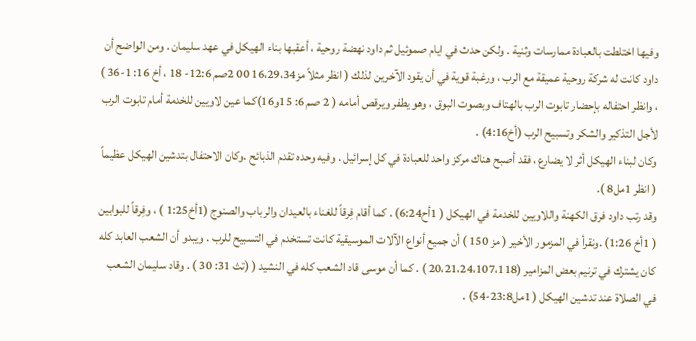وفيها اختلطت بالعبادة ممارسات وثنية . ولكن حدث في ايام صموئيل ثم داود نهضة روحية ، أعقبها بناء الهيكل في عهد سليمان . ومن الواضح أن داود كانت له شركة روحية عميقة مع الرب ، ورغبة قوية في أن يقود الآخرين لذلك ( انظر مثلاً مز16،29،34 00 2صم 12:6- 18 ، أخ 16: 1-36 ) ، وانظر احتفاله بإحضار تابوت الرب بالهتاف وبصوت البوق ، وهو يطفر ويرقص أمامه ( 2 صم 6: 15و16)كما عين لاويين للخدمة أمام تابوت الرب لأجل التذكير والشكر وتسبيح الرب (أخ4:16) .
وكان لبناء الهيكل أثر لا يضارع ، فقد أصبح هناك مركز واحد للعبادة في كل إسرائيل . وفيه وحده تقدم الذبائح .وكان الاحتفال بتدشين الهيكل عظيماً ( انظر 1مل8 ).
وقد رتب داود فرق الكهنة واللاويين للخدمة في الهيكل ( 1أح6:24) . كما أقام فِرقاً للغناء بالعيدان والرباب والصنوج (1أخ1:25 ) ، وفِرقاً للبوابين ( 1أخ 1:26) .ونقرأ في المزمور الأخير ( مز 150 ) أن جميع أنواع الآلات الموسيقية كانت تستخدم في التسبيح للرب . ويبدو أن الشعب العابد كله كان يشترك في ترنيم بعض المزامير (20،21،24،107،118 ) . كما أن موسى قاد الشعب كله في النشيد ( (تث 31: 30 ) . وقاد سليمان الشعب في الصلاة عند تدشين الهيكل ( 1مل23:8-54) .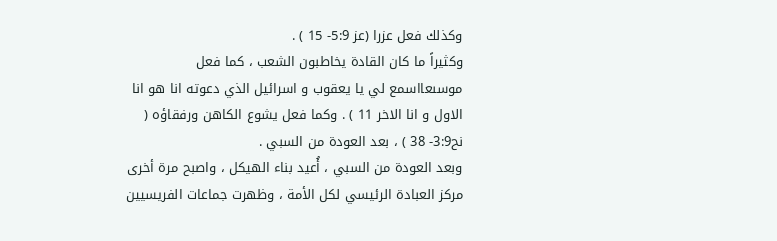وكذلك فعل عزرا (عز 5:9- 15 ) .
وكثيراً ما كان القادة يخاطبون الشعب ، كما فعل موسىعااسمع لي يا يعقوب و اسرائيل الذي دعوته انا هو انا الاول و انا الاخر 11 ) . وكما فعل يشوع الكاهن ورفقاؤه ( نح3:9- 38 ) ، بعد العودة من السبي .
وبعد العودة من السبي ، أُعيد بناء الهيكل ، واصبح مرة أخرى مركز العبادة الرئيسي لكل الأمة ، وظهرت جماعات الفريسيين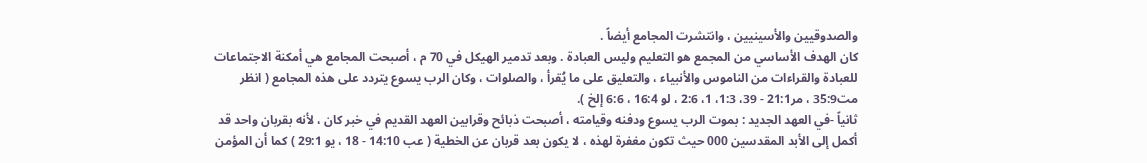والصدوقيين والأسينيين ، وانتشرت المجامع أيضاً .
كان الهدف الأساسي من المجمع هو التعليم وليس العبادة . وبعد تدمير الهيكل في 70 م ، أصبحت المجامع هي أمكنة الاجتماعات للعبادة والقراءات من الناموس والأنبياء ، والتعليق على ما يُقرأ ، والصلوات ، وكان الرب يسوع يتردد على هذه المجامع ( انظر مت35:9 ، مر21:1 - 39، 1:3، 1، 2:6 ، لو 16:4 ، 6:6 إلخ ).
ثانياً -في العهد الجديد : بموت الرب يسوع ودفنه وقيامته ، أصبحت ذبائح وقرابين العهد القديم في خبر كان ، لأنه بقربان واحد قد أكمل إلى الأبد المقدسين 000 حيث تكون مغفرة لهذه ، لا يكون بعد قربان عن الخطية ( عب 14:10 - 18 ، يو 29:1 ) كما أن المؤمن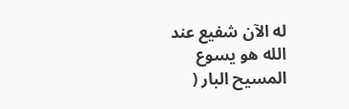له الآن شفيع عند الله هو يسوع المسيح البار (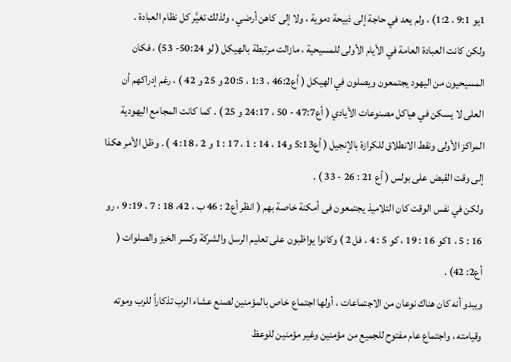1يو 9:1 ، 1:2) ، ولم يعد في حاجة إلى ذبيحة دموية ، ولا إلى كاهن أرضي ، ولذلك تغيَّر كل نظام العبادة .
ولكن كانت العبادة العامة في الأيام الأولى للمسيحية ، مازالت مرتبطة بالهيكل ( لو 50:24- 53) ، فكان المسيحيون من اليهود يجتمعون ويصلون في الهيكل ( أع46:2 ، 1:3 ، 20:5 و 25 و 42 ) ، رغم إدراكهم أن العلى لا يسكن في هياكل مصنوعات الأيادي ( أع47:7 - 50 ، 24:17 و 25 ) . كما كانت المجامع اليهودية المراكز الأولى ونقط الانطلاق للكرازة بالإنجيل ( أع5:13 و14 ، 14 : 1 ، 17 : 1 و 2 ، 18: 4 ) . وظل الأمر هكذا إلى وقت القبض على بولس ( أع 21 : 26 - 33 ) .
ولكن في نفس الوقت كان التلاميذ يجتمعون فى أمكنة خاصة بهم ( انظر أع2 : 46 ب ، 42، 18 : 7 ، 19: 9 ، رو 16 : 5 ، 1كو 16 : 19 ، كو 5 : 4 ، فل 2 ) وكانوا يواظبون على تعليم الرسل والشركة وكسر الخبز والصلوات ( أع2: 42) .
ويبدو أنه كان هناك نوعان من الاجتماعات ، أولها اجتماع خاص بالمؤمنين لصنع عشاء الرب تذكاراً للرب وموته وقيامته ، واجتماع عام مفتوح للجميع من مؤمنين وغير مؤمنين للوعظ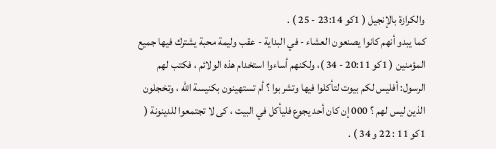والكرازة بالإنجيل ( 1كو 23:14 - 25 ) .
كما يبدو أنهم كانوا يصنعون العشاء - في البداية - عقب وليمة محبة يشترك فيها جميع المؤمنين ( 1كو 20:11 - 34 )، ولكنهم أساءوا استخدام هذه الولائم ، فكتب لهم الرسول: أفليس لكم بيوت لتأكلوا فيها وتشربوا ؟ أم تستهينون بكنيسة الله ، وتخجلون الذين ليس لهم ؟ 000 إن كان أحد يجوع فليأكل في البيت ، كى لا تجتمعوا للدينونة ( 1كو 11 : 22 و 34 ) .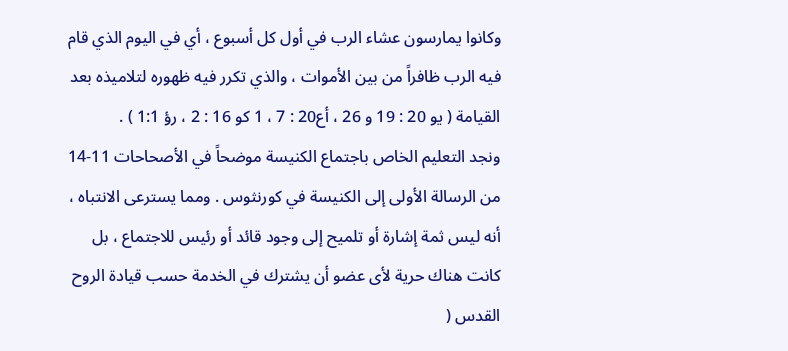وكانوا يمارسون عشاء الرب في أول كل أسبوع ، أي في اليوم الذي قام فيه الرب ظافراً من بين الأموات ، والذي تكرر فيه ظهوره لتلاميذه بعد القيامة ( يو 20 : 19 و 26 ، أع20 : 7 ، 1 كو 16 : 2 ، رؤ 1:1 ) .
ونجد التعليم الخاص باجتماع الكنيسة موضحاً في الأصحاحات 11-14 من الرسالة الأولى إلى الكنيسة في كورنثوس . ومما يسترعى الانتباه ، أنه ليس ثمة إشارة أو تلميح إلى وجود قائد أو رئيس للاجتماع ، بل كانت هناك حرية لأى عضو أن يشترك في الخدمة حسب قيادة الروح القدس (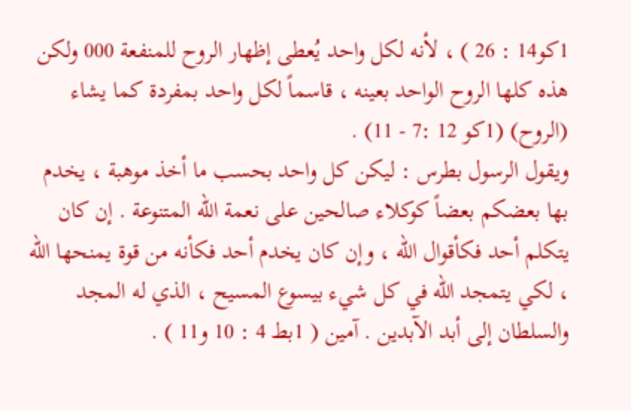1كو14 : 26 ) ، لأنه لكل واحد يُعطى إظهار الروح للمنفعة 000 ولكن هذه كلها الروح الواحد بعينه ، قاسماً لكل واحد بمفردة كما يشاء (الروح) (1كو 12 :7 - 11) .
ويقول الرسول بطرس : ليكن كل واحد بحسب ما أخذ موهبة ، يخدم بها بعضكم بعضاً كوكلاء صالحين على نعمة الله المتنوعة . إن كان يتكلم أحد فكأقوال الله ، وإن كان يخدم أحد فكأنه من قوة يمنحها الله ، لكي يتمجد الله في كل شيء بيسوع المسيح ، الذي له المجد والسلطان إلى أبد الآبدين . آمين ( 1بط 4 : 10 و11 ) .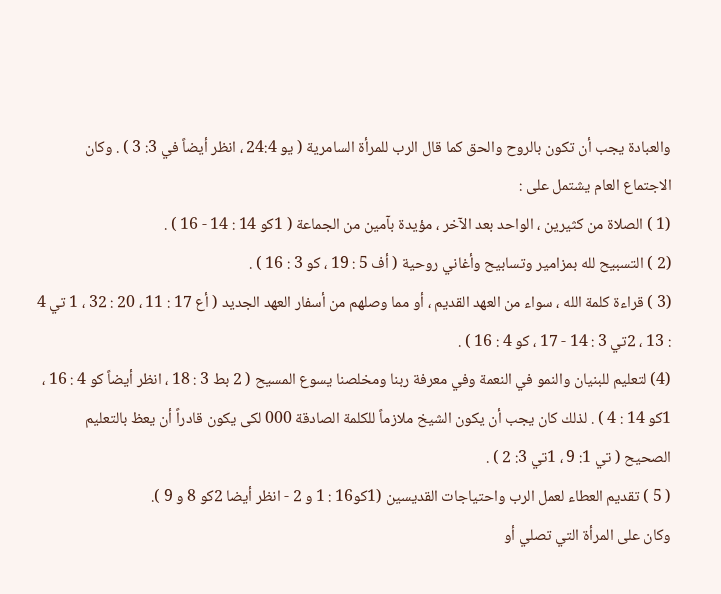والعبادة يجب أن تكون بالروح والحق كما قال الرب للمرأة السامرية ( يو 24:4 ، انظر أيضاً في 3: 3 ) . وكان الاجتماع العام يشتمل على :
(1 ) الصلاة من كثيرين ، الواحد بعد الآخر ، مؤيدة بآمين من الجماعة ( 1كو 14 : 14 - 16 ) .
(2 ) التسبيح لله بمزامير وتسابيح وأغاني روحية ( أف 5 : 19 ، كو 3 : 16 ) .
(3 ) قراءة كلمة الله ، سواء من العهد القديم ، أو مما وصلهم من أسفار العهد الجديد ( أع 17 : 11 ، 20 : 32 ، 1 تي 4 : 13 ، 2تي 3 : 14 - 17 ، كو 4 : 16 ) .
(4) لتعليم للبنيان والنمو في النعمة وفي معرفة ربنا ومخلصنا يسوع المسيح ( 2 بط 3 : 18 ، انظر أيضاً كو 4 : 16 ، 1كو 14 : 4 ) . لذلك كان يجب أن يكون الشيخ ملازماً للكلمة الصادقة 000 لكى يكون قادراً أن يعظ بالتعليم الصحيح ( تي 1: 9 ، 1تي 3: 2 ) .
( 5 ) تقديم العطاء لعمل الرب واحتياجات القديسين (1كو16 : 1 و 2 - انظر أيضا 2كو 8 و 9 ).
وكان على المرأة التي تصلي أو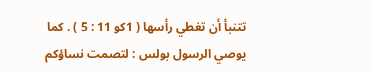تتنبأ أن تغطي رأسها ( 1كو 11 : 5 ) . كما يوصي الرسول بولس : لتصمت نساؤكم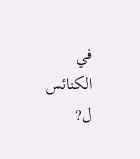في الكنائس ل?